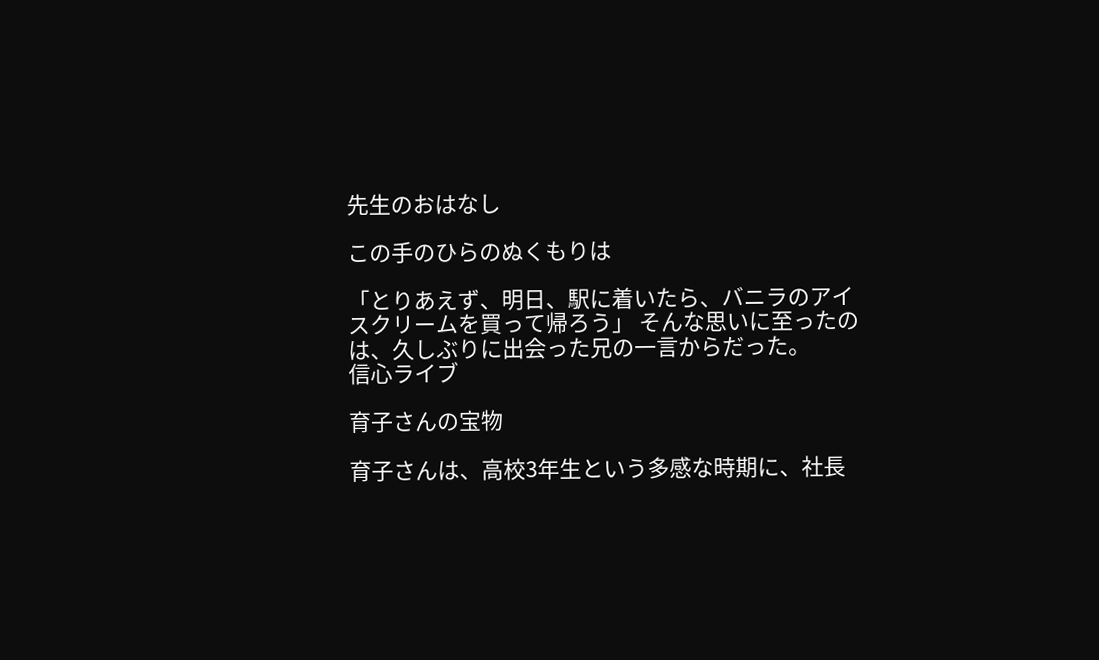先生のおはなし

この手のひらのぬくもりは

「とりあえず、明日、駅に着いたら、バニラのアイスクリームを買って帰ろう」 そんな思いに至ったのは、久しぶりに出会った兄の一言からだった。
信心ライブ

育子さんの宝物

育子さんは、高校3年生という多感な時期に、社長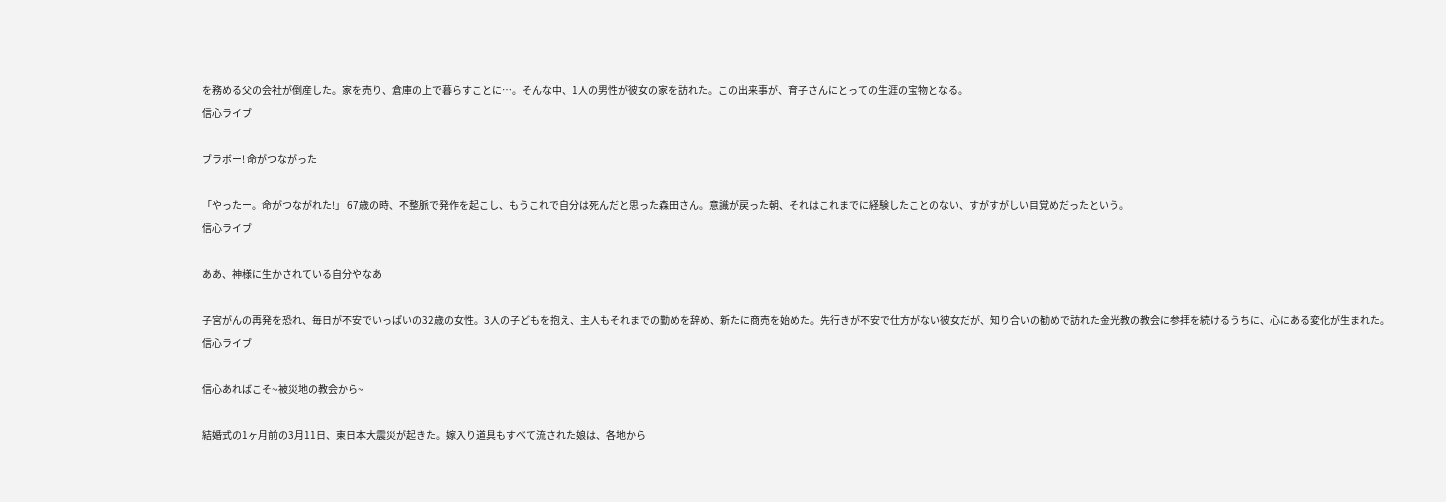を務める父の会社が倒産した。家を売り、倉庫の上で暮らすことに…。そんな中、1人の男性が彼女の家を訪れた。この出来事が、育子さんにとっての生涯の宝物となる。
信心ライブ

ブラボー! 命がつながった

「やったー。命がつながれた!」 67歳の時、不整脈で発作を起こし、もうこれで自分は死んだと思った森田さん。意識が戻った朝、それはこれまでに経験したことのない、すがすがしい目覚めだったという。
信心ライブ

ああ、神様に生かされている自分やなあ

子宮がんの再発を恐れ、毎日が不安でいっぱいの32歳の女性。3人の子どもを抱え、主人もそれまでの勤めを辞め、新たに商売を始めた。先行きが不安で仕方がない彼女だが、知り合いの勧めで訪れた金光教の教会に参拝を続けるうちに、心にある変化が生まれた。
信心ライブ

信心あればこそ~被災地の教会から~

結婚式の1ヶ月前の3月11日、東日本大震災が起きた。嫁入り道具もすべて流された娘は、各地から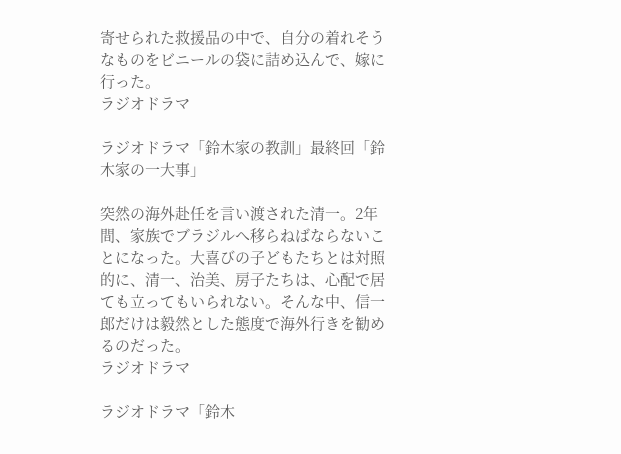寄せられた救援品の中で、自分の着れそうなものをビニールの袋に詰め込んで、嫁に行った。
ラジオドラマ

ラジオドラマ「鈴木家の教訓」最終回「鈴木家の一大事」

突然の海外赴任を言い渡された清一。2年間、家族でブラジルへ移らねばならないことになった。大喜びの子どもたちとは対照的に、清一、治美、房子たちは、心配で居ても立ってもいられない。そんな中、信一郎だけは毅然とした態度で海外行きを勧めるのだった。
ラジオドラマ

ラジオドラマ「鈴木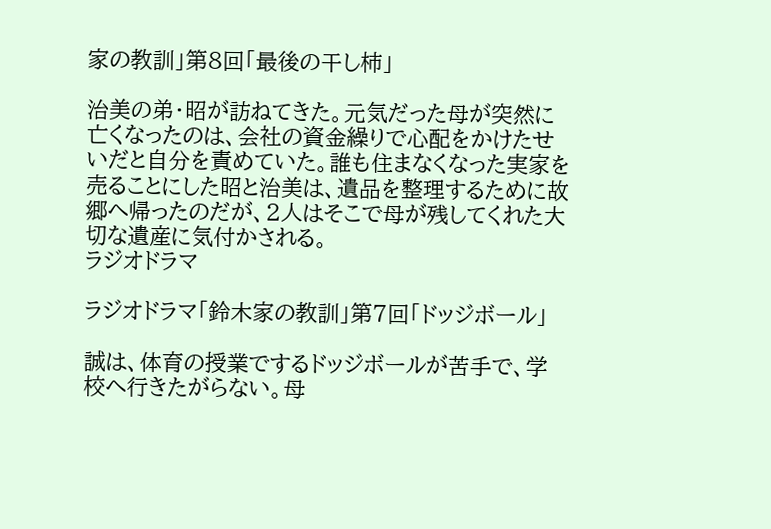家の教訓」第8回「最後の干し柿」

治美の弟・昭が訪ねてきた。元気だった母が突然に亡くなったのは、会社の資金繰りで心配をかけたせいだと自分を責めていた。誰も住まなくなった実家を売ることにした昭と治美は、遺品を整理するために故郷へ帰ったのだが、2人はそこで母が残してくれた大切な遺産に気付かされる。
ラジオドラマ

ラジオドラマ「鈴木家の教訓」第7回「ドッジボール」

誠は、体育の授業でするドッジボールが苦手で、学校へ行きたがらない。母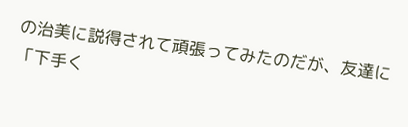の治美に説得されて頑張ってみたのだが、友達に「下手く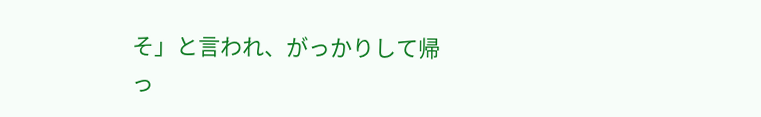そ」と言われ、がっかりして帰っ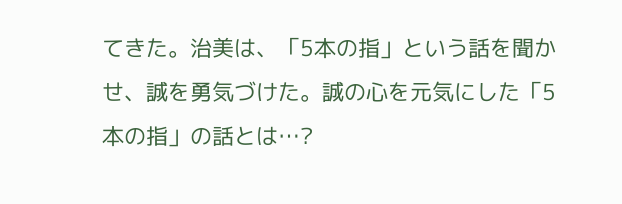てきた。治美は、「5本の指」という話を聞かせ、誠を勇気づけた。誠の心を元気にした「5本の指」の話とは…?